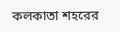কলকাতা শহরের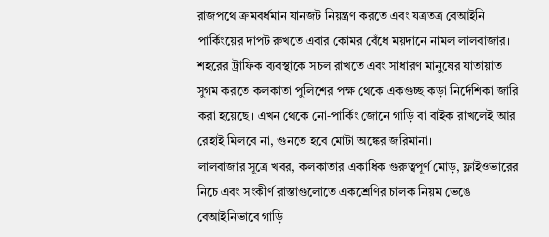রাজপথে ক্রমবর্ধমান যানজট নিয়ন্ত্রণ করতে এবং যত্রতত্র বেআইনি পার্কিংয়ের দাপট রুখতে এবার কোমর বেঁধে ময়দানে নামল লালবাজার। শহরের ট্রাফিক ব্যবস্থাকে সচল রাখতে এবং সাধারণ মানুষের যাতায়াত সুগম করতে কলকাতা পুলিশের পক্ষ থেকে একগুচ্ছ কড়া নির্দেশিকা জারি করা হয়েছে। এখন থেকে নো-পার্কিং জোনে গাড়ি বা বাইক রাখলেই আর রেহাই মিলবে না, গুনতে হবে মোটা অঙ্কের জরিমানা।
লালবাজার সূত্রে খবর, কলকাতার একাধিক গুরুত্বপূর্ণ মোড়, ফ্লাইওভারের নিচে এবং সংকীর্ণ রাস্তাগুলোতে একশ্রেণির চালক নিয়ম ভেঙে বেআইনিভাবে গাড়ি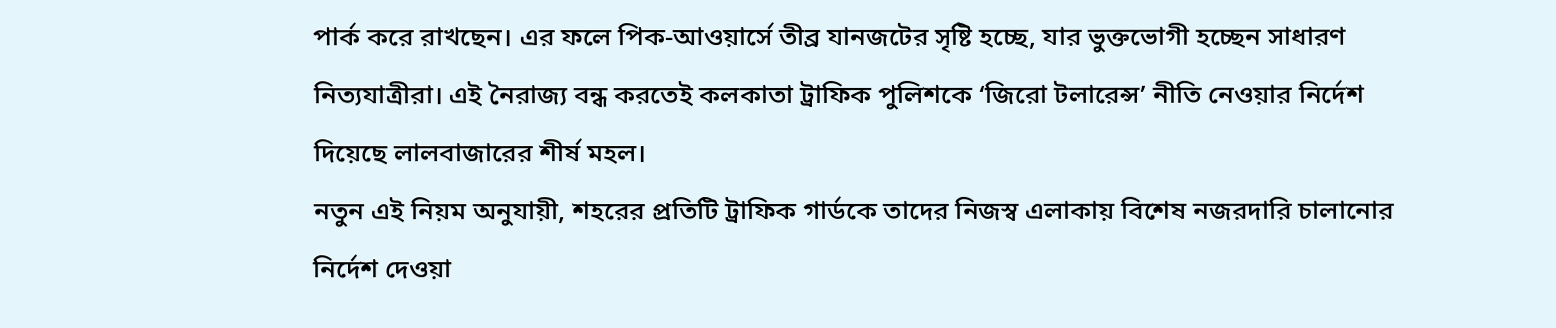পার্ক করে রাখছেন। এর ফলে পিক-আওয়ার্সে তীব্র যানজটের সৃষ্টি হচ্ছে, যার ভুক্তভোগী হচ্ছেন সাধারণ নিত্যযাত্রীরা। এই নৈরাজ্য বন্ধ করতেই কলকাতা ট্রাফিক পুলিশকে ‘জিরো টলারেন্স’ নীতি নেওয়ার নির্দেশ দিয়েছে লালবাজারের শীর্ষ মহল।
নতুন এই নিয়ম অনুযায়ী, শহরের প্রতিটি ট্রাফিক গার্ডকে তাদের নিজস্ব এলাকায় বিশেষ নজরদারি চালানোর নির্দেশ দেওয়া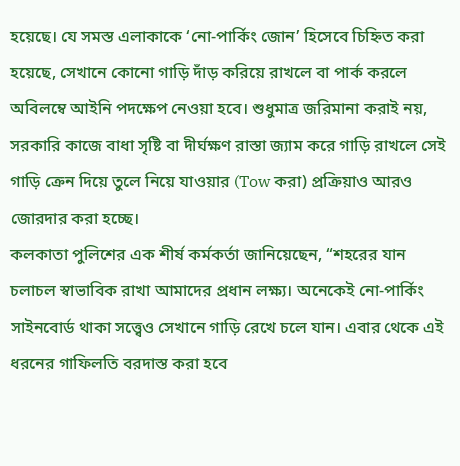হয়েছে। যে সমস্ত এলাকাকে ‘নো-পার্কিং জোন’ হিসেবে চিহ্নিত করা হয়েছে, সেখানে কোনো গাড়ি দাঁড় করিয়ে রাখলে বা পার্ক করলে অবিলম্বে আইনি পদক্ষেপ নেওয়া হবে। শুধুমাত্র জরিমানা করাই নয়, সরকারি কাজে বাধা সৃষ্টি বা দীর্ঘক্ষণ রাস্তা জ্যাম করে গাড়ি রাখলে সেই গাড়ি ক্রেন দিয়ে তুলে নিয়ে যাওয়ার (Tow করা) প্রক্রিয়াও আরও জোরদার করা হচ্ছে।
কলকাতা পুলিশের এক শীর্ষ কর্মকর্তা জানিয়েছেন, “শহরের যান চলাচল স্বাভাবিক রাখা আমাদের প্রধান লক্ষ্য। অনেকেই নো-পার্কিং সাইনবোর্ড থাকা সত্ত্বেও সেখানে গাড়ি রেখে চলে যান। এবার থেকে এই ধরনের গাফিলতি বরদাস্ত করা হবে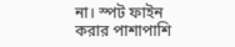না। স্পট ফাইন করার পাশাপাশি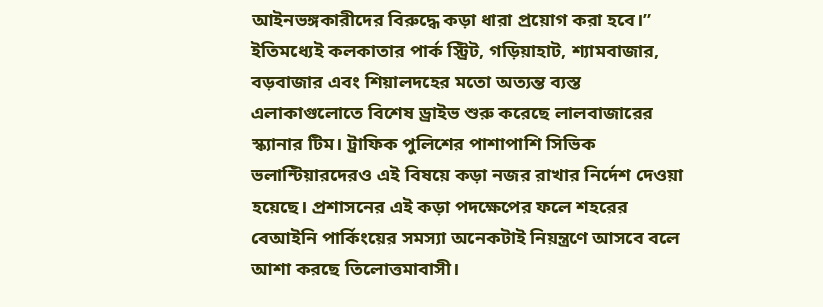আইনভঙ্গকারীদের বিরুদ্ধে কড়া ধারা প্রয়োগ করা হবে।”
ইতিমধ্যেই কলকাতার পার্ক স্ট্রিট, গড়িয়াহাট, শ্যামবাজার, বড়বাজার এবং শিয়ালদহের মতো অত্যন্ত ব্যস্ত এলাকাগুলোতে বিশেষ ড্রাইভ শুরু করেছে লালবাজারের স্ক্যানার টিম। ট্রাফিক পুলিশের পাশাপাশি সিভিক ভলান্টিয়ারদেরও এই বিষয়ে কড়া নজর রাখার নির্দেশ দেওয়া হয়েছে। প্রশাসনের এই কড়া পদক্ষেপের ফলে শহরের বেআইনি পার্কিংয়ের সমস্যা অনেকটাই নিয়ন্ত্রণে আসবে বলে আশা করছে তিলোত্তমাবাসী।